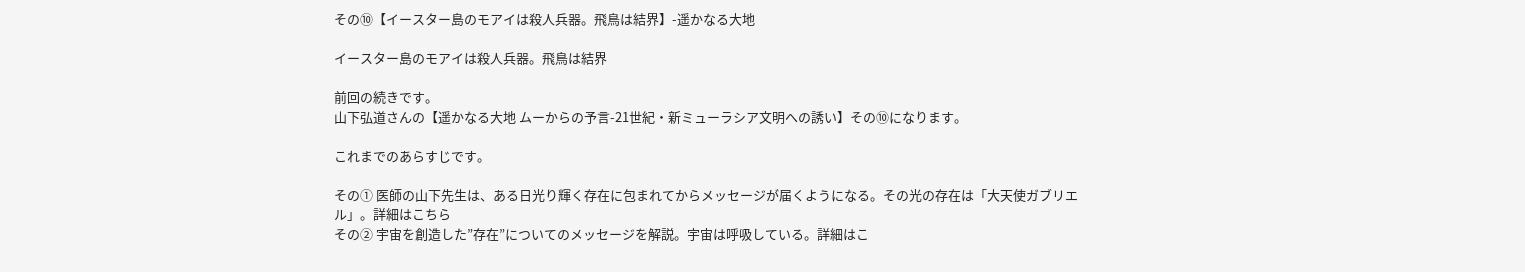その⑩【イースター島のモアイは殺人兵器。飛鳥は結界】-遥かなる大地

イースター島のモアイは殺人兵器。飛鳥は結界

前回の続きです。
山下弘道さんの【遥かなる大地 ムーからの予言-21世紀・新ミューラシア文明への誘い】その⑩になります。

これまでのあらすじです。

その① 医師の山下先生は、ある日光り輝く存在に包まれてからメッセージが届くようになる。その光の存在は「大天使ガブリエル」。詳細はこちら
その② 宇宙を創造した”存在”についてのメッセージを解説。宇宙は呼吸している。詳細はこ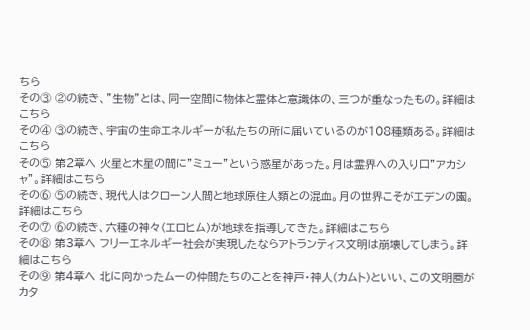ちら
その③ ②の続き、”生物”とは、同一空間に物体と霊体と意識体の、三つが重なったもの。詳細はこちら
その④ ③の続き、宇宙の生命エネルギーが私たちの所に届いているのが108種類ある。詳細はこちら
その⑤ 第2章へ 火星と木星の間に”ミュー”という惑星があった。月は霊界への入り口”アカシャ”。詳細はこちら
その⑥ ⑤の続き、現代人はクローン人間と地球原住人類との混血。月の世界こそがエデンの園。詳細はこちら
その⑦ ⑥の続き、六種の神々(エロヒム)が地球を指導してきた。詳細はこちら
その⑧ 第3章へ フリーエネルギー社会が実現したならアトランティス文明は崩壊してしまう。詳細はこちら
その⑨ 第4章へ 北に向かったムーの仲間たちのことを神戸・神人(カムト)といい、この文明圏がカタ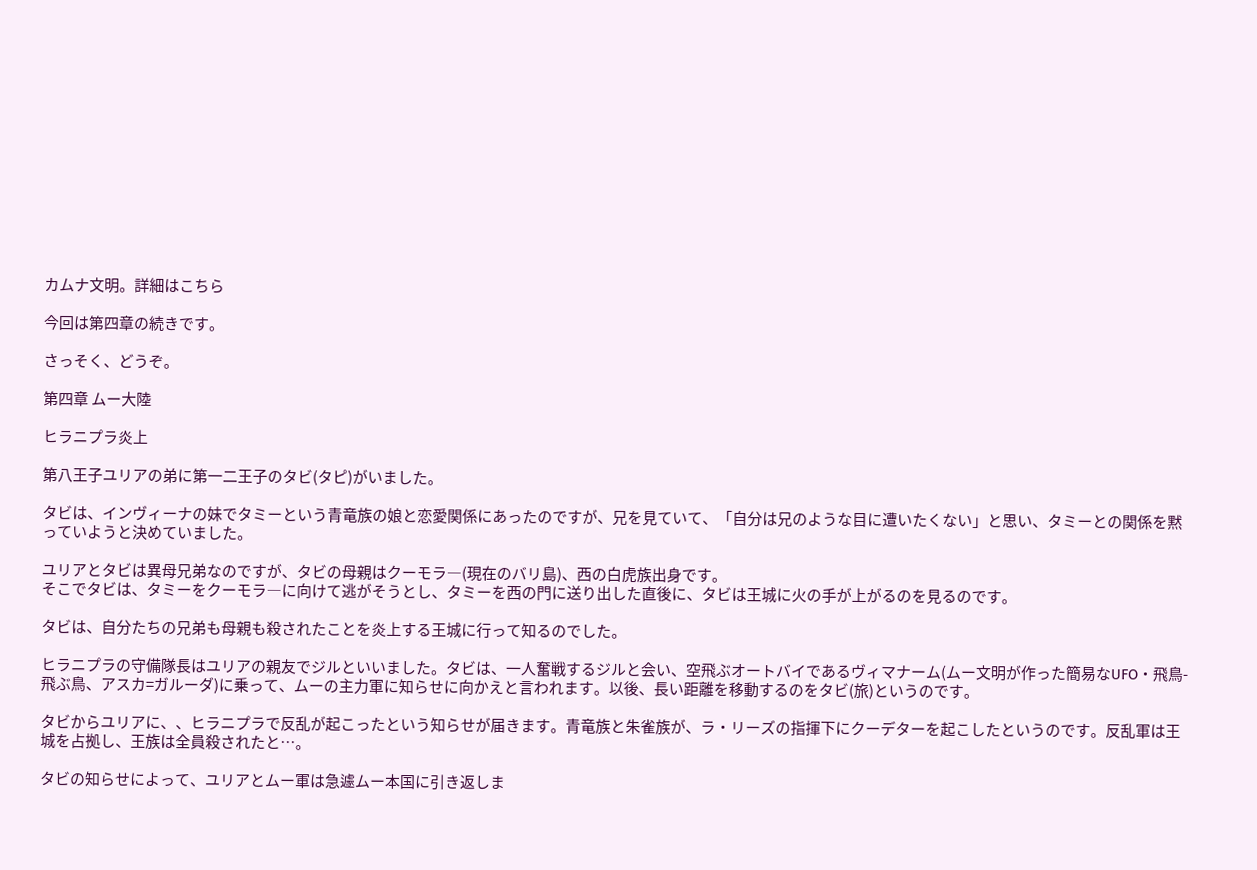カムナ文明。詳細はこちら

今回は第四章の続きです。

さっそく、どうぞ。

第四章 ムー大陸

ヒラニプラ炎上

第八王子ユリアの弟に第一二王子のタビ(タピ)がいました。

タビは、インヴィーナの妹でタミーという青竜族の娘と恋愛関係にあったのですが、兄を見ていて、「自分は兄のような目に遭いたくない」と思い、タミーとの関係を黙っていようと決めていました。

ユリアとタビは異母兄弟なのですが、タビの母親はクーモラ―(現在のバリ島)、西の白虎族出身です。
そこでタビは、タミーをクーモラ―に向けて逃がそうとし、タミーを西の門に送り出した直後に、タビは王城に火の手が上がるのを見るのです。

タビは、自分たちの兄弟も母親も殺されたことを炎上する王城に行って知るのでした。

ヒラニプラの守備隊長はユリアの親友でジルといいました。タビは、一人奮戦するジルと会い、空飛ぶオートバイであるヴィマナーム(ムー文明が作った簡易なUFO・飛鳥-飛ぶ鳥、アスカ=ガルーダ)に乗って、ムーの主力軍に知らせに向かえと言われます。以後、長い距離を移動するのをタビ(旅)というのです。

タビからユリアに、、ヒラニプラで反乱が起こったという知らせが届きます。青竜族と朱雀族が、ラ・リーズの指揮下にクーデターを起こしたというのです。反乱軍は王城を占拠し、王族は全員殺されたと…。

タビの知らせによって、ユリアとムー軍は急遽ムー本国に引き返しま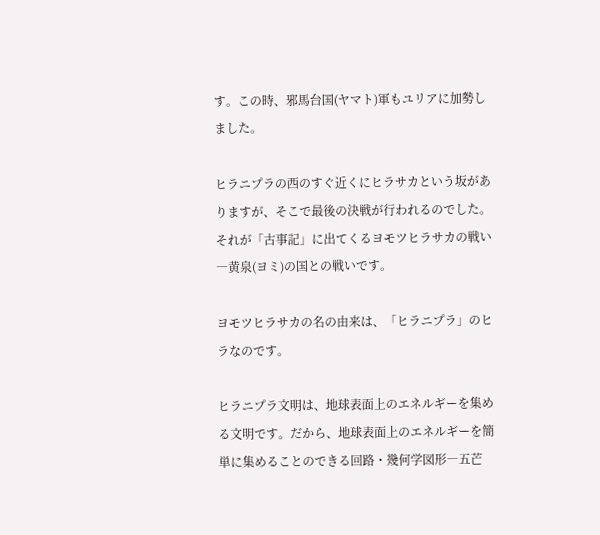す。この時、邪馬台国(ヤマト)軍もユリアに加勢しました。

ヒラニプラの西のすぐ近くにヒラサカという坂がありますが、そこで最後の決戦が行われるのでした。それが「古事記」に出てくるヨモツヒラサカの戦い―黄泉(ヨミ)の国との戦いです。

ヨモツヒラサカの名の由来は、「ヒラニプラ」のヒラなのです。

ヒラニプラ文明は、地球表面上のエネルギーを集める文明です。だから、地球表面上のエネルギーを簡単に集めることのできる回路・幾何学図形―五芒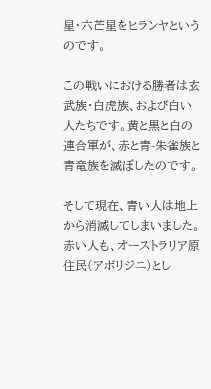星・六芒星をヒランヤというのです。

この戦いにおける勝者は玄武族・白虎族、および白い人たちです。黄と黒と白の連合軍が、赤と青-朱雀族と青竜族を滅ぼしたのです。

そして現在、青い人は地上から消滅してしまいました。赤い人も、オーストラリア原住民(アボリジニ)とし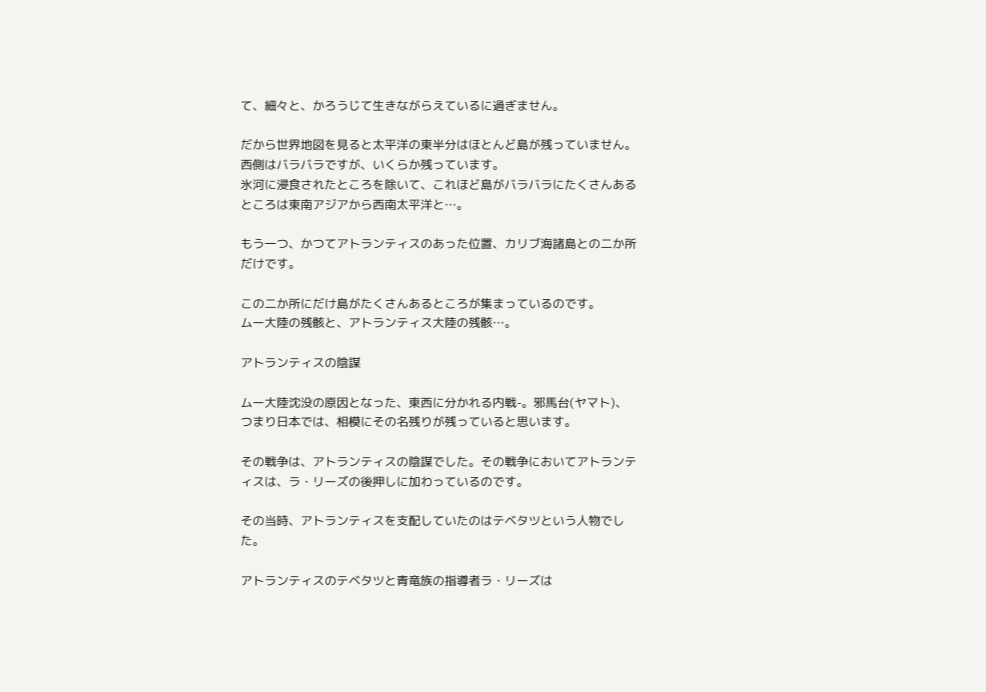て、細々と、かろうじて生きながらえているに過ぎません。

だから世界地図を見ると太平洋の東半分はほとんど島が残っていません。西側はバラバラですが、いくらか残っています。
氷河に浸食されたところを除いて、これほど島がバラバラにたくさんあるところは東南アジアから西南太平洋と…。

もう一つ、かつてアトランティスのあった位置、カリブ海諸島との二か所だけです。

この二か所にだけ島がたくさんあるところが集まっているのです。
ムー大陸の残骸と、アトランティス大陸の残骸…。

アトランティスの陰謀

ムー大陸沈没の原因となった、東西に分かれる内戦-。邪馬台(ヤマト)、つまり日本では、相模にその名残りが残っていると思います。

その戦争は、アトランティスの陰謀でした。その戦争においてアトランティスは、ラ・リーズの後押しに加わっているのです。

その当時、アトランティスを支配していたのはテベタツという人物でした。

アトランティスのテベタツと青竜族の指導者ラ・リーズは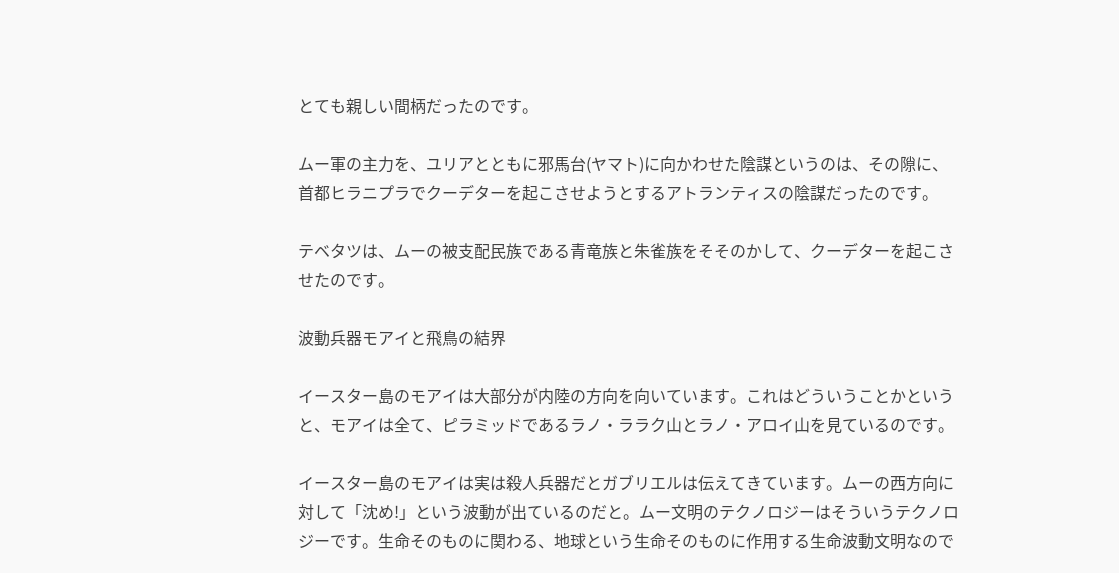とても親しい間柄だったのです。

ムー軍の主力を、ユリアとともに邪馬台(ヤマト)に向かわせた陰謀というのは、その隙に、首都ヒラニプラでクーデターを起こさせようとするアトランティスの陰謀だったのです。

テベタツは、ムーの被支配民族である青竜族と朱雀族をそそのかして、クーデターを起こさせたのです。

波動兵器モアイと飛鳥の結界

イースター島のモアイは大部分が内陸の方向を向いています。これはどういうことかというと、モアイは全て、ピラミッドであるラノ・ララク山とラノ・アロイ山を見ているのです。

イースター島のモアイは実は殺人兵器だとガブリエルは伝えてきています。ムーの西方向に対して「沈め!」という波動が出ているのだと。ムー文明のテクノロジーはそういうテクノロジーです。生命そのものに関わる、地球という生命そのものに作用する生命波動文明なので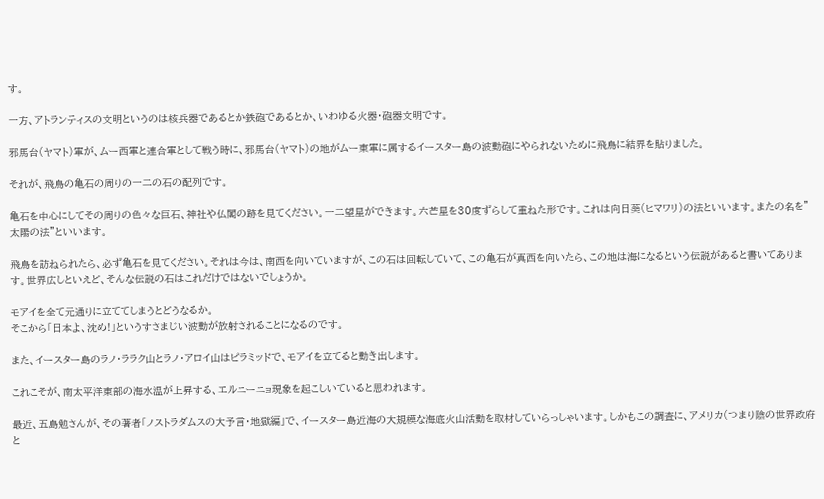す。

一方、アトランティスの文明というのは核兵器であるとか鉄砲であるとか、いわゆる火器・砲器文明です。

邪馬台(ヤマト)軍が、ムー西軍と連合軍として戦う時に、邪馬台(ヤマト)の地がムー東軍に属するイースター島の波動砲にやられないために飛鳥に結界を貼りました。

それが、飛鳥の亀石の周りの一二の石の配列です。

亀石を中心にしてその周りの色々な巨石、神社や仏閣の跡を見てください。一二望星ができます。六芒星を30度ずらして重ねた形です。これは向日葵(ヒマワリ)の法といいます。またの名を”太陽の法”といいます。

飛鳥を訪ねられたら、必ず亀石を見てください。それは今は、南西を向いていますが、この石は回転していて、この亀石が真西を向いたら、この地は海になるという伝説があると書いてあります。世界広しといえど、そんな伝説の石はこれだけではないでしょうか。

モアイを全て元通りに立ててしまうとどうなるか。
そこから「日本よ、沈め!」というすさまじい波動が放射されることになるのです。

また、イースター島のラノ・ララク山とラノ・アロイ山はピラミッドで、モアイを立てると動き出します。

これこそが、南太平洋東部の海水温が上昇する、エルニーニョ現象を起こしいていると思われます。

最近、五島勉さんが、その著者「ノストラダムスの大予言・地獄編」で、イースター島近海の大規模な海底火山活動を取材していらっしゃいます。しかもこの調査に、アメリカ(つまり陰の世界政府と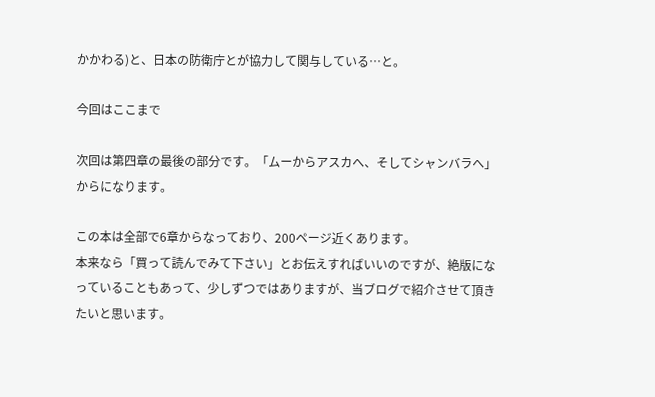かかわる)と、日本の防衛庁とが協力して関与している…と。

今回はここまで

次回は第四章の最後の部分です。「ムーからアスカへ、そしてシャンバラへ」からになります。

この本は全部で6章からなっており、200ページ近くあります。
本来なら「買って読んでみて下さい」とお伝えすればいいのですが、絶版になっていることもあって、少しずつではありますが、当ブログで紹介させて頂きたいと思います。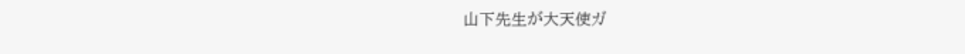山下先生が大天使ガ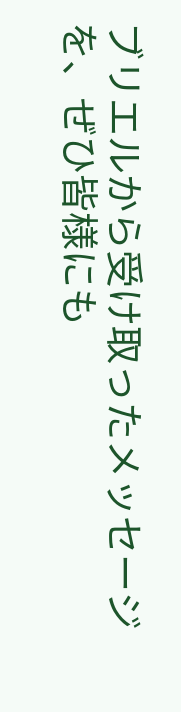ブリエルから受け取ったメッセージを、ぜひ皆様にも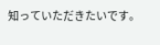知っていただきたいです。